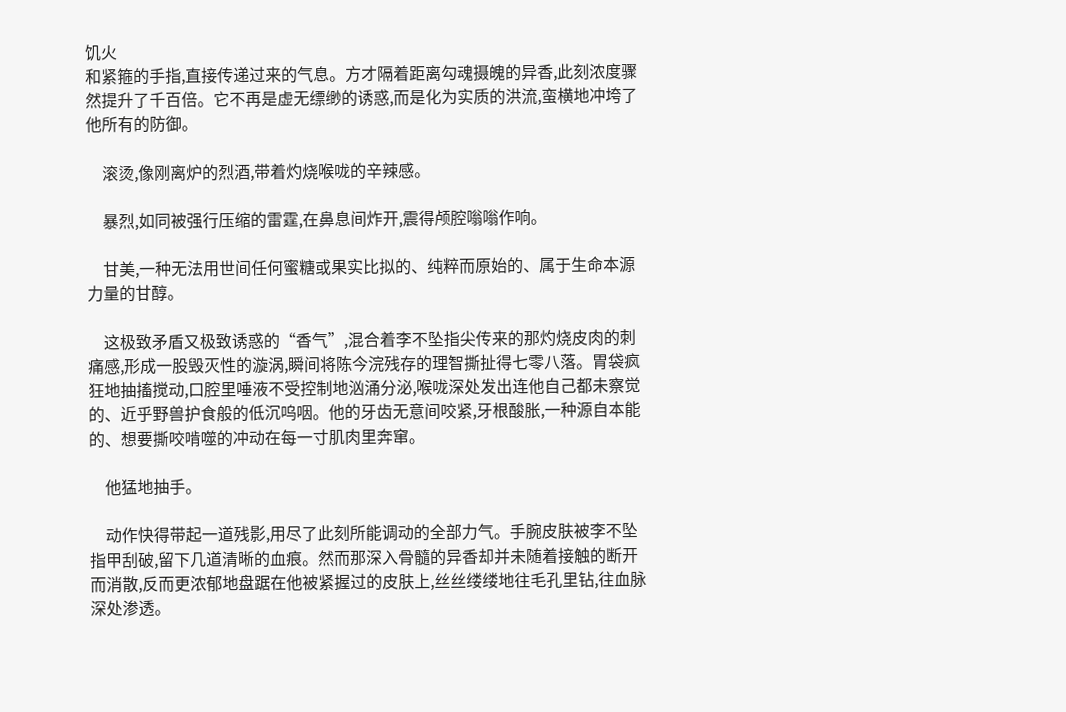饥火
和紧箍的手指,直接传递过来的气息。方才隔着距离勾魂摄魄的异香,此刻浓度骤然提升了千百倍。它不再是虚无缥缈的诱惑,而是化为实质的洪流,蛮横地冲垮了他所有的防御。

    滚烫,像刚离炉的烈酒,带着灼烧喉咙的辛辣感。

    暴烈,如同被强行压缩的雷霆,在鼻息间炸开,震得颅腔嗡嗡作响。

    甘美,一种无法用世间任何蜜糖或果实比拟的、纯粹而原始的、属于生命本源力量的甘醇。

    这极致矛盾又极致诱惑的“香气”,混合着李不坠指尖传来的那灼烧皮肉的刺痛感,形成一股毁灭性的漩涡,瞬间将陈今浣残存的理智撕扯得七零八落。胃袋疯狂地抽搐搅动,口腔里唾液不受控制地汹涌分泌,喉咙深处发出连他自己都未察觉的、近乎野兽护食般的低沉呜咽。他的牙齿无意间咬紧,牙根酸胀,一种源自本能的、想要撕咬啃噬的冲动在每一寸肌肉里奔窜。

    他猛地抽手。

    动作快得带起一道残影,用尽了此刻所能调动的全部力气。手腕皮肤被李不坠指甲刮破,留下几道清晰的血痕。然而那深入骨髓的异香却并未随着接触的断开而消散,反而更浓郁地盘踞在他被紧握过的皮肤上,丝丝缕缕地往毛孔里钻,往血脉深处渗透。